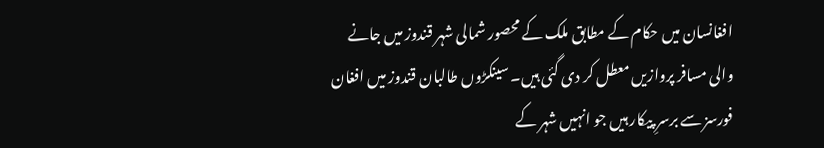افغانسان میں حکام کے مطابق ملک کے محصور شمالی شہر قندوز میں جانے والی مسافر پروازیں معطل کر دی گئی ہیں۔ سینکڑوں طالبان قندوز میں افغان فورسز سے برسرِ پیکار ہیں جو انہیں شہر کے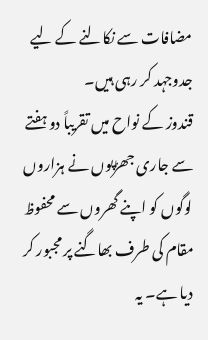مضافات سے نکالنے کے لیے جدوجہد کر رہی ہیں۔
قندوز کے نواح میں تقریباً دو ہفتے سے جاری جھڑپوں نے ہزاروں لوگوں کو اپنے گھروں سے محفوظ مقام کی طرف بھاگنے پر مجبور کر دیا ہے۔ یہ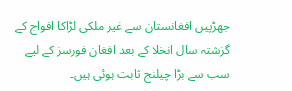جھڑپیں افغانستان سے غیر ملکی لڑاکا افواج کے گزشتہ سال انخلا کے بعد افغان فورسز کے لیے سب سے بڑا چیلنج ثابت ہوئی ہیں۔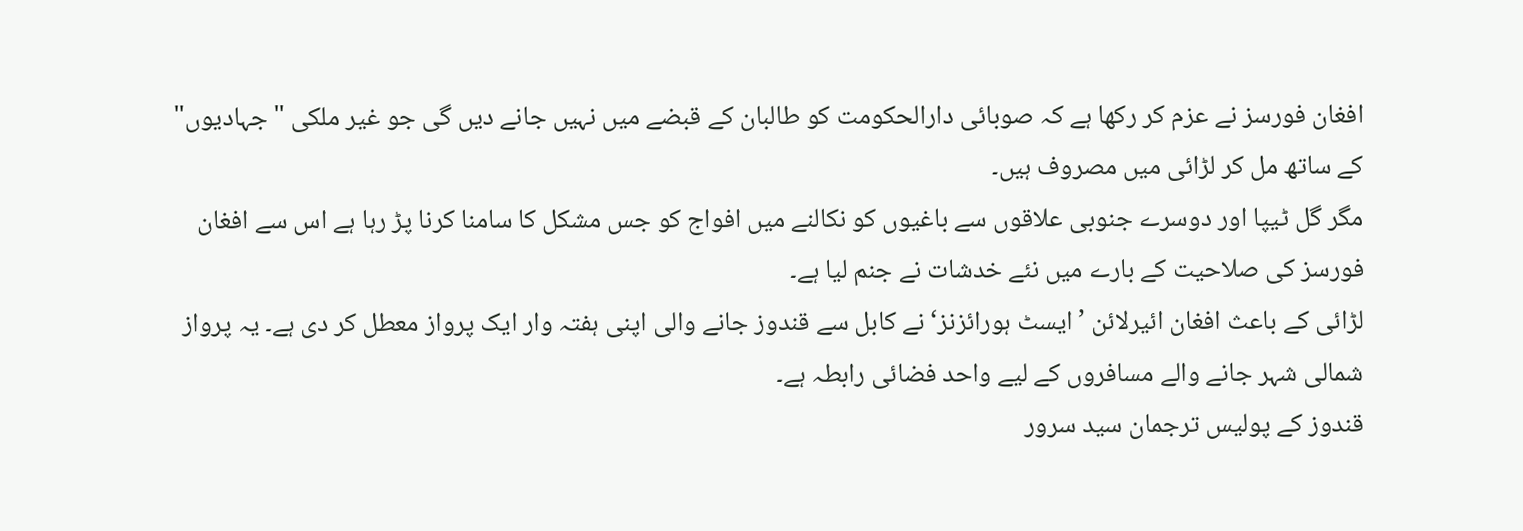افغان فورسز نے عزم کر رکھا ہے کہ صوبائی دارالحکومت کو طالبان کے قبضے میں نہیں جانے دیں گی جو غیر ملکی "جہادیوں" کے ساتھ مل کر لڑائی میں مصروف ہیں۔
مگر گل ٹیپا اور دوسرے جنوبی علاقوں سے باغیوں کو نکالنے میں افواج کو جس مشکل کا سامنا کرنا پڑ رہا ہے اس سے افغان فورسز کی صلاحیت کے بارے میں نئے خدشات نے جنم لیا ہے۔
لڑائی کے باعث افغان ائیرلائن ’ایسٹ ہورائزنز‘ نے کابل سے قندوز جانے والی اپنی ہفتہ وار ایک پرواز معطل کر دی ہے۔ یہ پرواز شمالی شہر جانے والے مسافروں کے لیے واحد فضائی رابطہ ہے۔
قندوز کے پولیس ترجمان سید سرور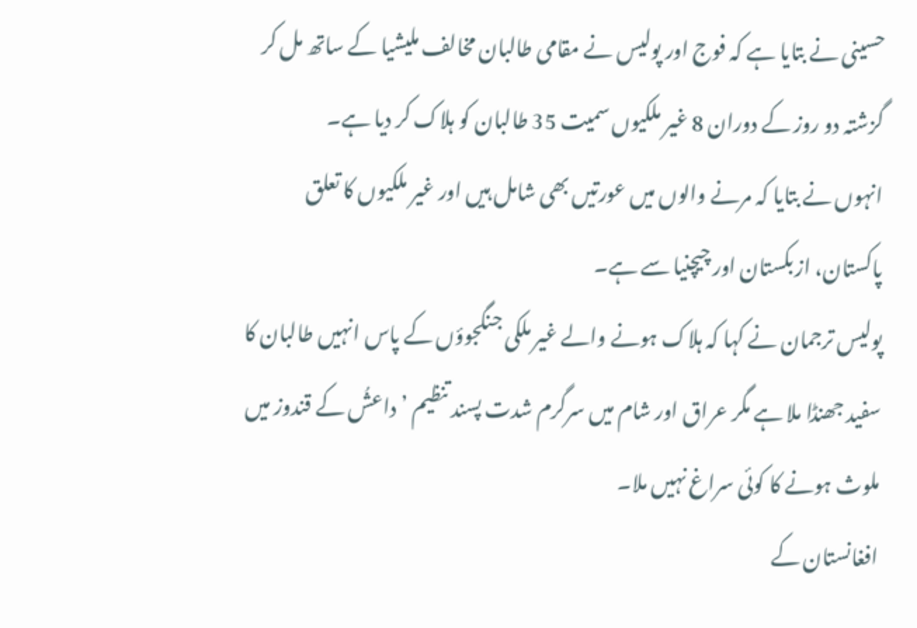حسینی نے بتایا ہے کہ فوج اور پولیس نے مقامی طالبان مخالف ملیشیا کے ساتھ مل کر گزشتہ دو روز کے دوران 8 غیر ملکیوں سمیت 35 طالبان کو ہلاک کر دیا ہے۔
انہوں نے بتایا کہ مرنے والوں میں عورتیں بھی شامل ہیں اور غیر ملکیوں کا تعلق پاکستان، ازبکستان اور چیچنیا سے ہے۔
پولیس ترجمان نے کہا کہ ہلاک ہونے والے غیر ملکی جنگجوؤں کے پاس انہیں طالبان کا سفید جھنڈا ملا ہے مگر عراق اور شام میں سرگرم شدت پسند تنظیم ’داعشُ کے قندوز میں ملوث ہونے کا کوئی سراغ نہیں ملا۔
افغانستان کے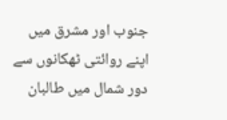جنوب اور مشرق میں اپنے روائتی ٹھکانوں سے دور شمال میں طالبان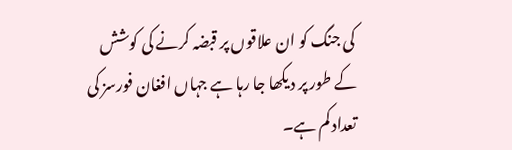کی جنگ کو ان علاقوں پر قبضہ کرنے کی کوشش کے طور پر دیکھا جا رہا ہے جہاں افغان فورسز کی تعداد کم ہے۔